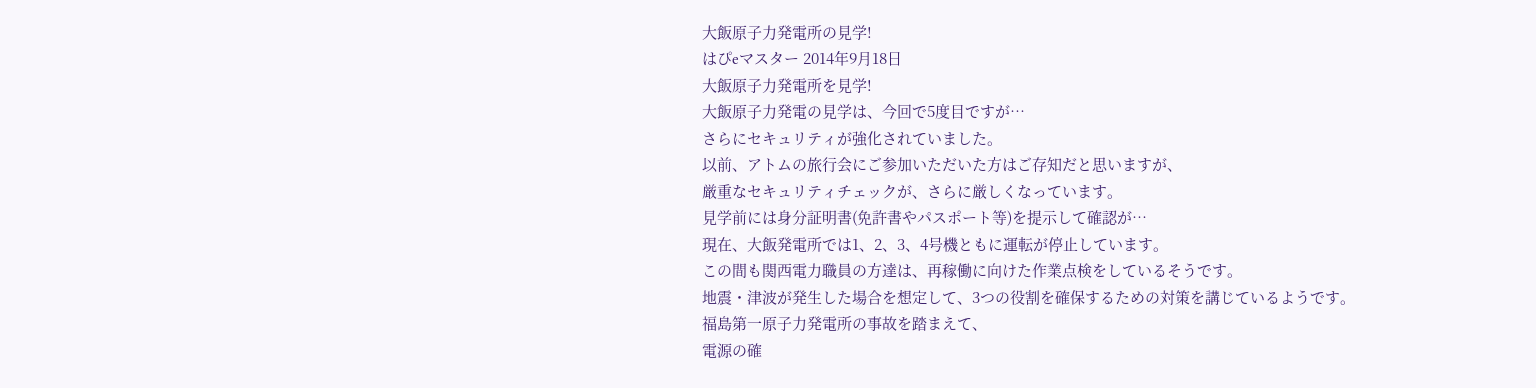大飯原子力発電所の見学!
はぴeマスター 2014年9月18日
大飯原子力発電所を見学!
大飯原子力発電の見学は、今回で5度目ですが…
さらにセキュリティが強化されていました。
以前、アトムの旅行会にご参加いただいた方はご存知だと思いますが、
厳重なセキュリティチェックが、さらに厳しくなっています。
見学前には身分証明書(免許書やパスポート等)を提示して確認が…
現在、大飯発電所では1、2、3、4号機ともに運転が停止しています。
この間も関西電力職員の方達は、再稼働に向けた作業点検をしているそうです。
地震・津波が発生した場合を想定して、3つの役割を確保するための対策を講じているようです。
福島第一原子力発電所の事故を踏まえて、
電源の確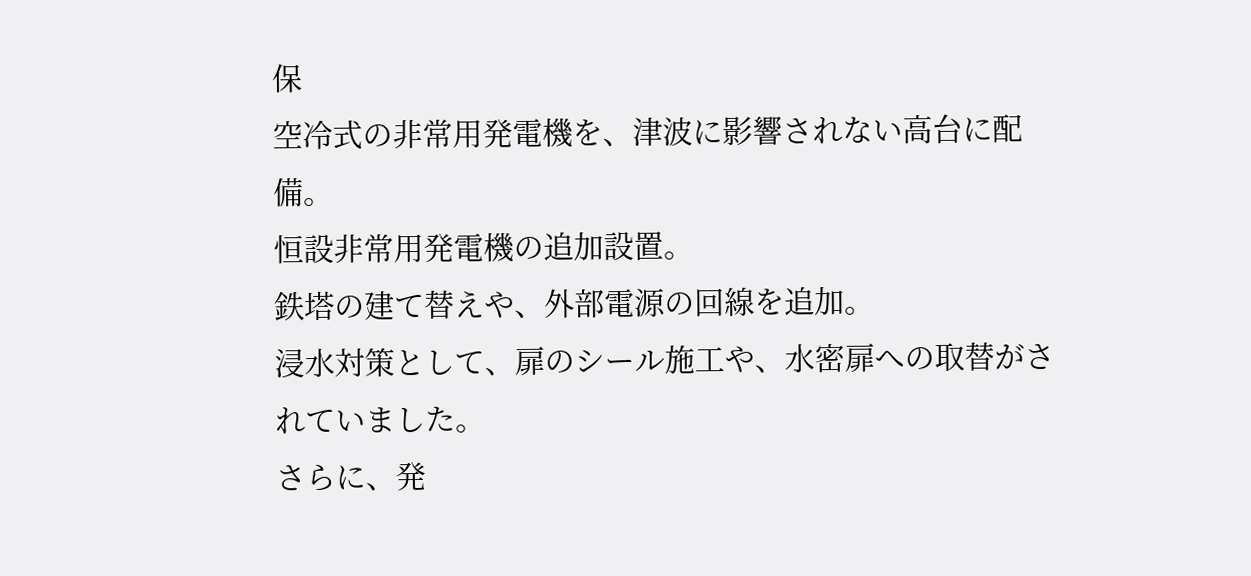保
空冷式の非常用発電機を、津波に影響されない高台に配備。
恒設非常用発電機の追加設置。
鉄塔の建て替えや、外部電源の回線を追加。
浸水対策として、扉のシール施工や、水密扉への取替がされていました。
さらに、発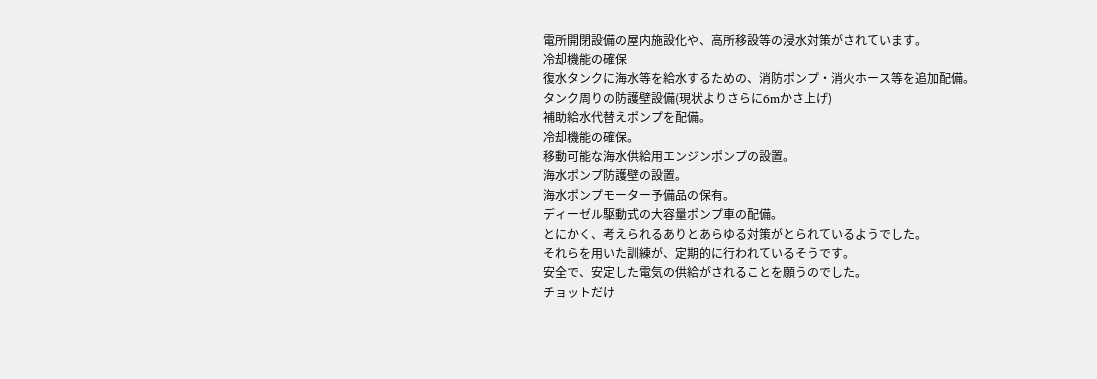電所開閉設備の屋内施設化や、高所移設等の浸水対策がされています。
冷却機能の確保
復水タンクに海水等を給水するための、消防ポンプ・消火ホース等を追加配備。
タンク周りの防護壁設備(現状よりさらに6mかさ上げ)
補助給水代替えポンプを配備。
冷却機能の確保。
移動可能な海水供給用エンジンポンプの設置。
海水ポンプ防護壁の設置。
海水ポンプモーター予備品の保有。
ディーゼル駆動式の大容量ポンプ車の配備。
とにかく、考えられるありとあらゆる対策がとられているようでした。
それらを用いた訓練が、定期的に行われているそうです。
安全で、安定した電気の供給がされることを願うのでした。
チョットだけ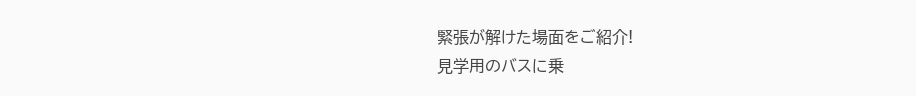緊張が解けた場面をご紹介!
見学用のバスに乗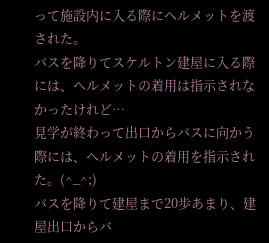って施設内に入る際にヘルメットを渡された。
バスを降りてスケルトン建屋に入る際には、ヘルメットの着用は指示されなかったけれど…
見学が終わって出口からバスに向かう際には、ヘルメットの着用を指示された。(^_^;)
バスを降りて建屋まで20歩あまり、建屋出口からバ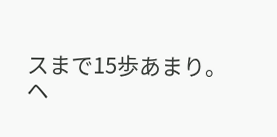スまで15歩あまり。
ヘ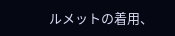ルメットの着用、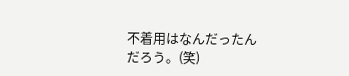不着用はなんだったんだろう。(笑)